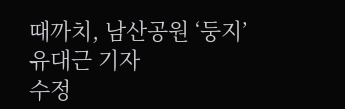때까치, 남산공원 ‘둥지’
유대근 기자
수정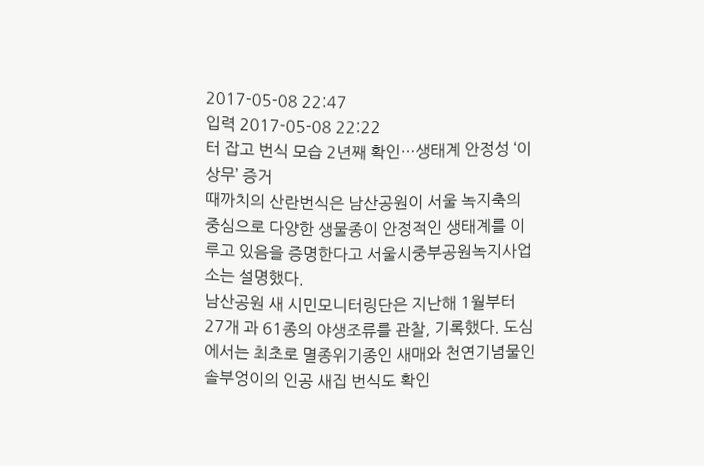2017-05-08 22:47
입력 2017-05-08 22:22
터 잡고 번식 모습 2년째 확인…생태계 안정성 ‘이상무’ 증거
때까치의 산란번식은 남산공원이 서울 녹지축의 중심으로 다양한 생물종이 안정적인 생태계를 이루고 있음을 증명한다고 서울시중부공원녹지사업소는 설명했다.
남산공원 새 시민모니터링단은 지난해 1월부터 27개 과 61종의 야생조류를 관찰, 기록했다. 도심에서는 최초로 멸종위기종인 새매와 천연기념물인 솔부엉이의 인공 새집 번식도 확인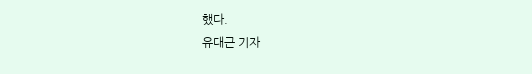했다.
유대근 기자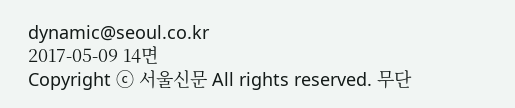dynamic@seoul.co.kr
2017-05-09 14면
Copyright ⓒ 서울신문 All rights reserved. 무단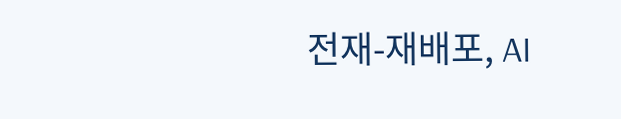전재-재배포, AI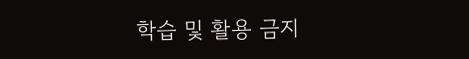학습 및 활용 금지